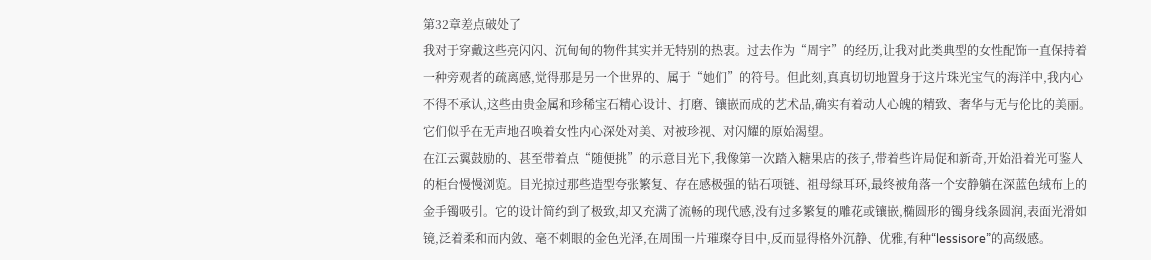第32章差点破处了
我对于穿戴这些亮闪闪、沉甸甸的物件其实并无特别的热衷。过去作为“周宇”的经历,让我对此类典型的女性配饰一直保持着一种旁观者的疏离感,觉得那是另一个世界的、属于“她们”的符号。但此刻,真真切切地置身于这片珠光宝气的海洋中,我内心不得不承认,这些由贵金属和珍稀宝石精心设计、打磨、镶嵌而成的艺术品,确实有着动人心魄的精致、奢华与无与伦比的美丽。它们似乎在无声地召唤着女性内心深处对美、对被珍视、对闪耀的原始渴望。
在江云翼鼓励的、甚至带着点“随便挑”的示意目光下,我像第一次踏入糖果店的孩子,带着些许局促和新奇,开始沿着光可鉴人的柜台慢慢浏览。目光掠过那些造型夸张繁复、存在感极强的钻石项链、祖母绿耳环,最终被角落一个安静躺在深蓝色绒布上的金手镯吸引。它的设计简约到了极致,却又充满了流畅的现代感,没有过多繁复的雕花或镶嵌,椭圆形的镯身线条圆润,表面光滑如镜,泛着柔和而内敛、毫不刺眼的金色光泽,在周围一片璀璨夺目中,反而显得格外沉静、优雅,有种“lessisore”的高级感。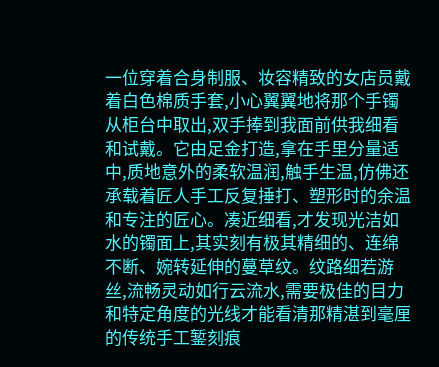一位穿着合身制服、妆容精致的女店员戴着白色棉质手套,小心翼翼地将那个手镯从柜台中取出,双手捧到我面前供我细看和试戴。它由足金打造,拿在手里分量适中,质地意外的柔软温润,触手生温,仿佛还承载着匠人手工反复捶打、塑形时的余温和专注的匠心。凑近细看,才发现光洁如水的镯面上,其实刻有极其精细的、连绵不断、婉转延伸的蔓草纹。纹路细若游丝,流畅灵动如行云流水,需要极佳的目力和特定角度的光线才能看清那精湛到毫厘的传统手工錾刻痕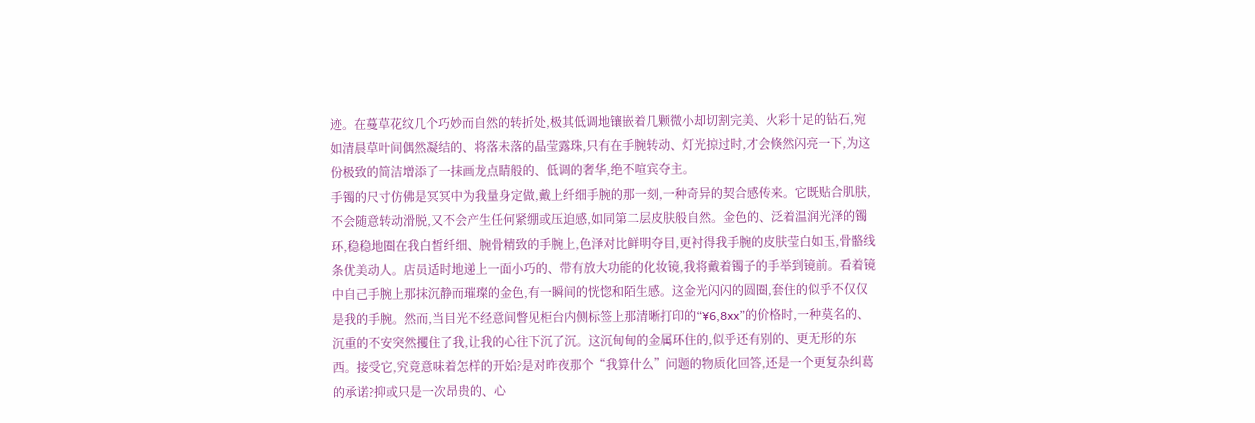迹。在蔓草花纹几个巧妙而自然的转折处,极其低调地镶嵌着几颗微小却切割完美、火彩十足的钻石,宛如清晨草叶间偶然凝结的、将落未落的晶莹露珠,只有在手腕转动、灯光掠过时,才会倏然闪亮一下,为这份极致的简洁增添了一抹画龙点睛般的、低调的奢华,绝不喧宾夺主。
手镯的尺寸仿佛是冥冥中为我量身定做,戴上纤细手腕的那一刻,一种奇异的契合感传来。它既贴合肌肤,不会随意转动滑脱,又不会产生任何紧绷或压迫感,如同第二层皮肤般自然。金色的、泛着温润光泽的镯环,稳稳地圈在我白皙纤细、腕骨精致的手腕上,色泽对比鲜明夺目,更衬得我手腕的皮肤莹白如玉,骨骼线条优美动人。店员适时地递上一面小巧的、带有放大功能的化妆镜,我将戴着镯子的手举到镜前。看着镜中自己手腕上那抹沉静而璀璨的金色,有一瞬间的恍惚和陌生感。这金光闪闪的圆圈,套住的似乎不仅仅是我的手腕。然而,当目光不经意间瞥见柜台内侧标签上那清晰打印的“¥6,8xx”的价格时,一种莫名的、沉重的不安突然攫住了我,让我的心往下沉了沉。这沉甸甸的金属环住的,似乎还有别的、更无形的东西。接受它,究竟意味着怎样的开始?是对昨夜那个“我算什么”问题的物质化回答,还是一个更复杂纠葛的承诺?抑或只是一次昂贵的、心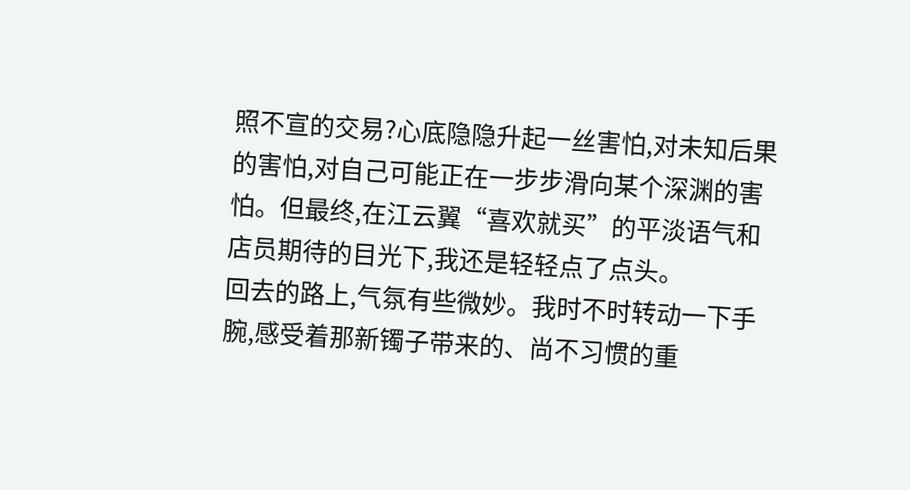照不宣的交易?心底隐隐升起一丝害怕,对未知后果的害怕,对自己可能正在一步步滑向某个深渊的害怕。但最终,在江云翼“喜欢就买”的平淡语气和店员期待的目光下,我还是轻轻点了点头。
回去的路上,气氛有些微妙。我时不时转动一下手腕,感受着那新镯子带来的、尚不习惯的重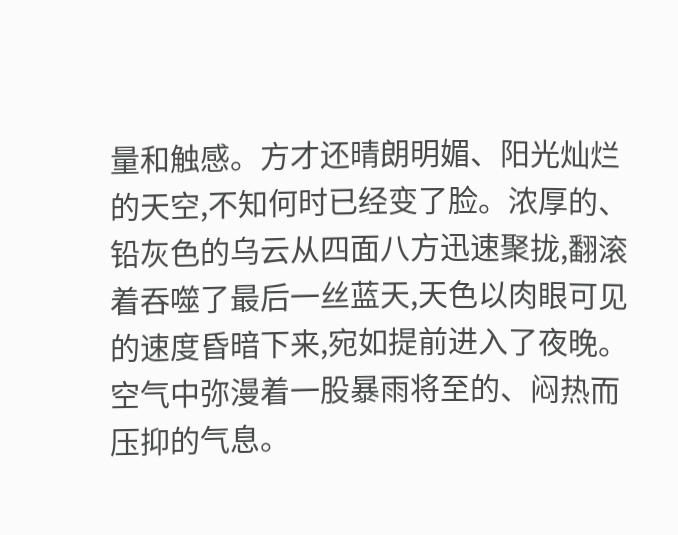量和触感。方才还晴朗明媚、阳光灿烂的天空,不知何时已经变了脸。浓厚的、铅灰色的乌云从四面八方迅速聚拢,翻滚着吞噬了最后一丝蓝天,天色以肉眼可见的速度昏暗下来,宛如提前进入了夜晚。空气中弥漫着一股暴雨将至的、闷热而压抑的气息。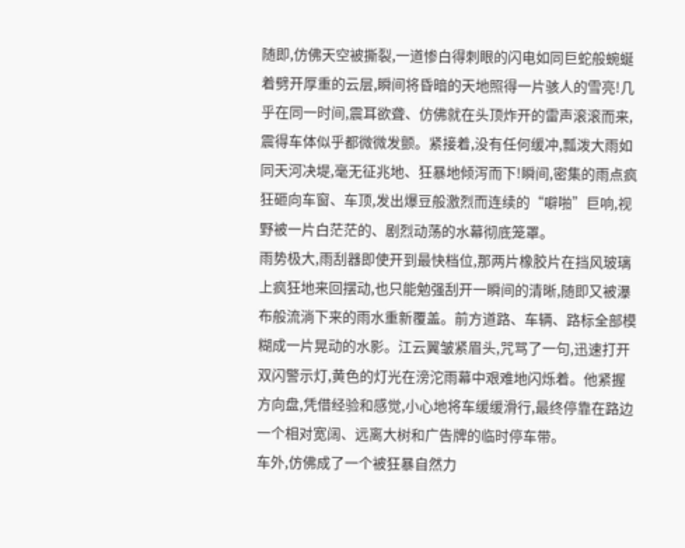随即,仿佛天空被撕裂,一道惨白得刺眼的闪电如同巨蛇般蜿蜒着劈开厚重的云层,瞬间将昏暗的天地照得一片骇人的雪亮!几乎在同一时间,震耳欲聋、仿佛就在头顶炸开的雷声滚滚而来,震得车体似乎都微微发颤。紧接着,没有任何缓冲,瓢泼大雨如同天河决堤,毫无征兆地、狂暴地倾泻而下!瞬间,密集的雨点疯狂砸向车窗、车顶,发出爆豆般激烈而连续的“噼啪”巨响,视野被一片白茫茫的、剧烈动荡的水幕彻底笼罩。
雨势极大,雨刮器即使开到最快档位,那两片橡胶片在挡风玻璃上疯狂地来回摆动,也只能勉强刮开一瞬间的清晰,随即又被瀑布般流淌下来的雨水重新覆盖。前方道路、车辆、路标全部模糊成一片晃动的水影。江云翼皱紧眉头,咒骂了一句,迅速打开双闪警示灯,黄色的灯光在滂沱雨幕中艰难地闪烁着。他紧握方向盘,凭借经验和感觉,小心地将车缓缓滑行,最终停靠在路边一个相对宽阔、远离大树和广告牌的临时停车带。
车外,仿佛成了一个被狂暴自然力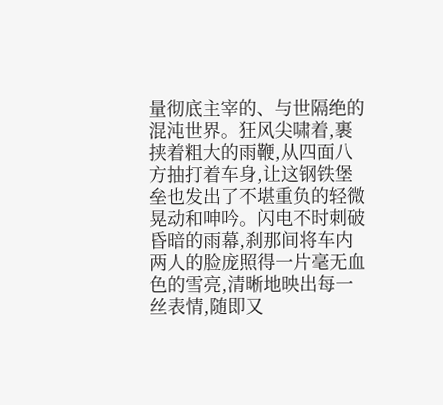量彻底主宰的、与世隔绝的混沌世界。狂风尖啸着,裹挟着粗大的雨鞭,从四面八方抽打着车身,让这钢铁堡垒也发出了不堪重负的轻微晃动和呻吟。闪电不时刺破昏暗的雨幕,刹那间将车内两人的脸庞照得一片毫无血色的雪亮,清晰地映出每一丝表情,随即又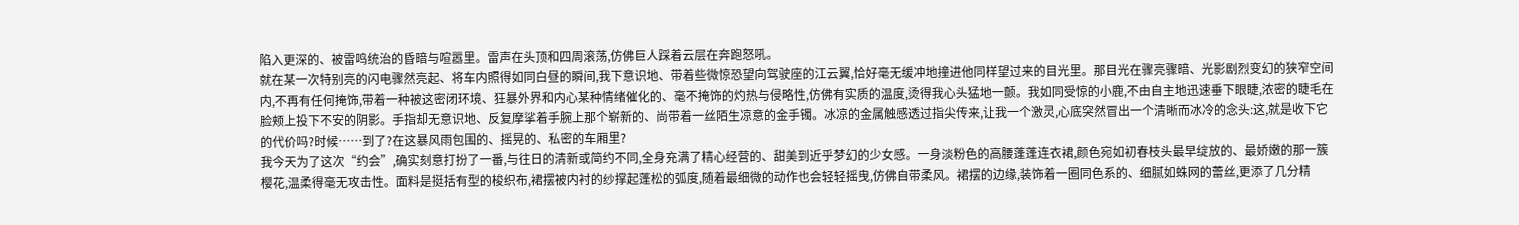陷入更深的、被雷鸣统治的昏暗与喧嚣里。雷声在头顶和四周滚荡,仿佛巨人踩着云层在奔跑怒吼。
就在某一次特别亮的闪电骤然亮起、将车内照得如同白昼的瞬间,我下意识地、带着些微惊恐望向驾驶座的江云翼,恰好毫无缓冲地撞进他同样望过来的目光里。那目光在骤亮骤暗、光影剧烈变幻的狭窄空间内,不再有任何掩饰,带着一种被这密闭环境、狂暴外界和内心某种情绪催化的、毫不掩饰的灼热与侵略性,仿佛有实质的温度,烫得我心头猛地一颤。我如同受惊的小鹿,不由自主地迅速垂下眼睫,浓密的睫毛在脸颊上投下不安的阴影。手指却无意识地、反复摩挲着手腕上那个崭新的、尚带着一丝陌生凉意的金手镯。冰凉的金属触感透过指尖传来,让我一个激灵,心底突然冒出一个清晰而冰冷的念头:这,就是收下它的代价吗?时候……到了?在这暴风雨包围的、摇晃的、私密的车厢里?
我今天为了这次“约会”,确实刻意打扮了一番,与往日的清新或简约不同,全身充满了精心经营的、甜美到近乎梦幻的少女感。一身淡粉色的高腰蓬蓬连衣裙,颜色宛如初春枝头最早绽放的、最娇嫩的那一簇樱花,温柔得毫无攻击性。面料是挺括有型的梭织布,裙摆被内衬的纱撑起蓬松的弧度,随着最细微的动作也会轻轻摇曳,仿佛自带柔风。裙摆的边缘,装饰着一圈同色系的、细腻如蛛网的蕾丝,更添了几分精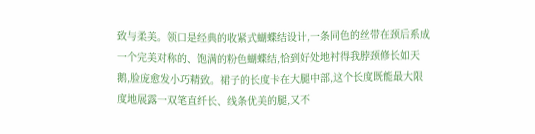致与柔美。领口是经典的收紧式蝴蝶结设计,一条同色的丝带在颈后系成一个完美对称的、饱满的粉色蝴蝶结,恰到好处地衬得我脖颈修长如天鹅,脸庞愈发小巧精致。裙子的长度卡在大腿中部,这个长度既能最大限度地展露一双笔直纤长、线条优美的腿,又不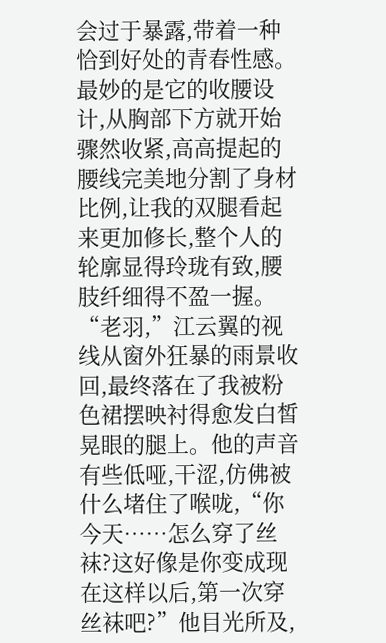会过于暴露,带着一种恰到好处的青春性感。最妙的是它的收腰设计,从胸部下方就开始骤然收紧,高高提起的腰线完美地分割了身材比例,让我的双腿看起来更加修长,整个人的轮廓显得玲珑有致,腰肢纤细得不盈一握。
“老羽,”江云翼的视线从窗外狂暴的雨景收回,最终落在了我被粉色裙摆映衬得愈发白皙晃眼的腿上。他的声音有些低哑,干涩,仿佛被什么堵住了喉咙,“你今天……怎么穿了丝袜?这好像是你变成现在这样以后,第一次穿丝袜吧?”他目光所及,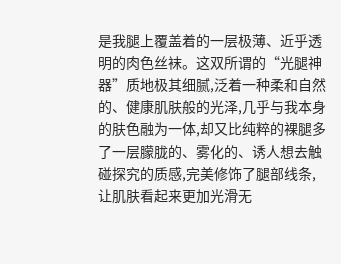是我腿上覆盖着的一层极薄、近乎透明的肉色丝袜。这双所谓的“光腿神器”质地极其细腻,泛着一种柔和自然的、健康肌肤般的光泽,几乎与我本身的肤色融为一体,却又比纯粹的裸腿多了一层朦胧的、雾化的、诱人想去触碰探究的质感,完美修饰了腿部线条,让肌肤看起来更加光滑无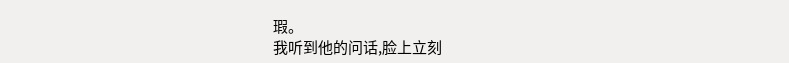瑕。
我听到他的问话,脸上立刻